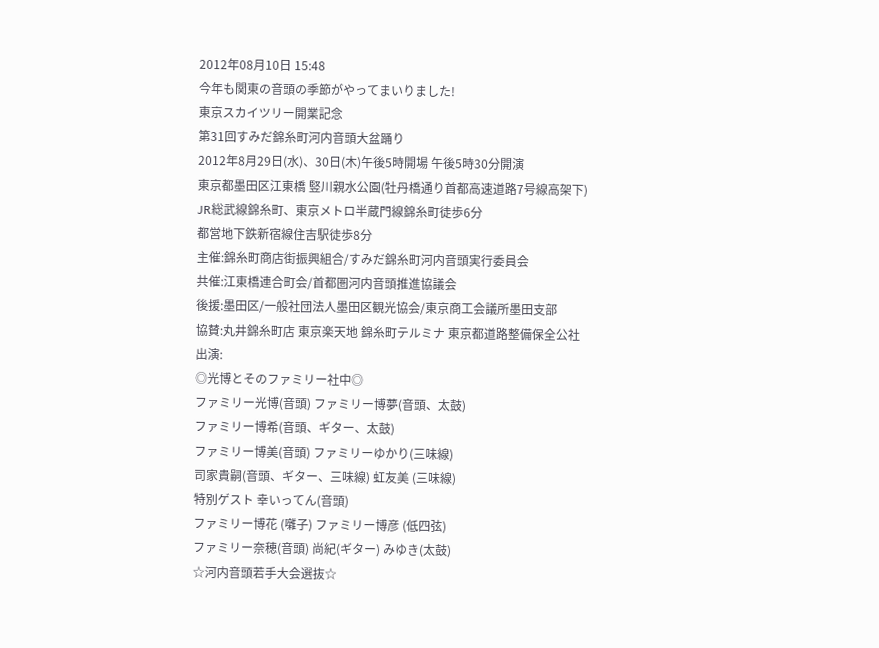2012年08月10日 15:48
今年も関東の音頭の季節がやってまいりました!
東京スカイツリー開業記念
第31回すみだ錦糸町河内音頭大盆踊り
2012年8月29日(水)、30日(木)午後5時開場 午後5時30分開演
東京都墨田区江東橋 竪川親水公園(牡丹橋通り首都高速道路7号線高架下)
JR総武線錦糸町、東京メトロ半蔵門線錦糸町徒歩6分
都営地下鉄新宿線住吉駅徒歩8分
主催:錦糸町商店街振興組合/すみだ錦糸町河内音頭実行委員会
共催:江東橋連合町会/首都圏河内音頭推進協議会
後援:墨田区/一般社団法人墨田区観光協会/東京商工会議所墨田支部
協賛:丸井錦糸町店 東京楽天地 錦糸町テルミナ 東京都道路整備保全公社
出演:
◎光博とそのファミリー社中◎
ファミリー光博(音頭) ファミリー博夢(音頭、太鼓)
ファミリー博希(音頭、ギター、太鼓)
ファミリー博美(音頭) ファミリーゆかり(三味線)
司家貴嗣(音頭、ギター、三味線) 虹友美 (三味線)
特別ゲスト 幸いってん(音頭)
ファミリー博花 (囃子) ファミリー博彦 (低四弦)
ファミリー奈穂(音頭) 尚紀(ギター) みゆき(太鼓)
☆河内音頭若手大会選抜☆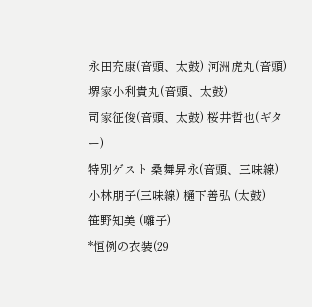永田充康(音頭、太鼓) 河洲虎丸(音頭) 堺家小利貴丸(音頭、太鼓)
司家征俊(音頭、太鼓) 桜井哲也(ギター)
特別ゲスト 桑舞昇永(音頭、三味線)
小林朋子(三味線) 樋下善弘 (太鼓)
笹野知美 (囃子)
*恒例の衣装(29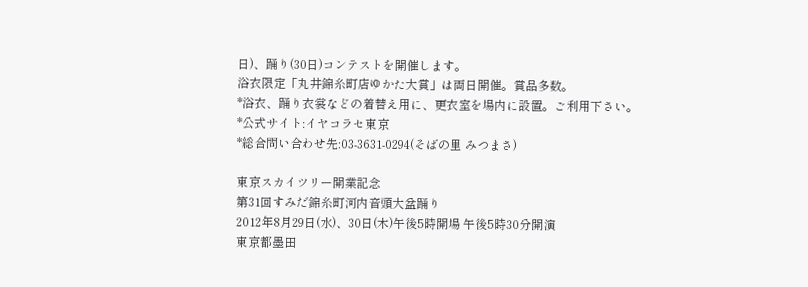日)、踊り(30日)コンテストを開催します。
浴衣限定「丸井錦糸町店ゆかた大賞」は両日開催。賞品多数。
*浴衣、踊り衣裳などの着替え用に、更衣室を場内に設置。ご利用下さい。
*公式サイト:イヤコラセ東京
*総合問い合わせ先:03-3631-0294(そばの里 みつまさ)

東京スカイツリー開業記念
第31回すみだ錦糸町河内音頭大盆踊り
2012年8月29日(水)、30日(木)午後5時開場 午後5時30分開演
東京都墨田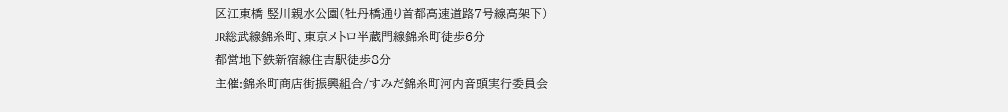区江東橋 竪川親水公園(牡丹橋通り首都高速道路7号線高架下)
JR総武線錦糸町、東京メトロ半蔵門線錦糸町徒歩6分
都営地下鉄新宿線住吉駅徒歩8分
主催:錦糸町商店街振興組合/すみだ錦糸町河内音頭実行委員会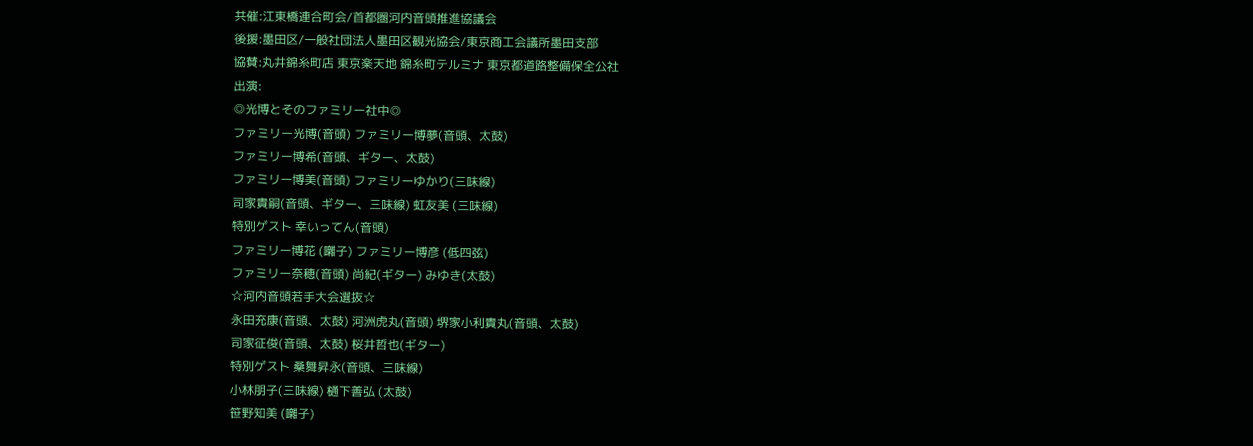共催:江東橋連合町会/首都圏河内音頭推進協議会
後援:墨田区/一般社団法人墨田区観光協会/東京商工会議所墨田支部
協賛:丸井錦糸町店 東京楽天地 錦糸町テルミナ 東京都道路整備保全公社
出演:
◎光博とそのファミリー社中◎
ファミリー光博(音頭) ファミリー博夢(音頭、太鼓)
ファミリー博希(音頭、ギター、太鼓)
ファミリー博美(音頭) ファミリーゆかり(三味線)
司家貴嗣(音頭、ギター、三味線) 虹友美 (三味線)
特別ゲスト 幸いってん(音頭)
ファミリー博花 (囃子) ファミリー博彦 (低四弦)
ファミリー奈穂(音頭) 尚紀(ギター) みゆき(太鼓)
☆河内音頭若手大会選抜☆
永田充康(音頭、太鼓) 河洲虎丸(音頭) 堺家小利貴丸(音頭、太鼓)
司家征俊(音頭、太鼓) 桜井哲也(ギター)
特別ゲスト 桑舞昇永(音頭、三味線)
小林朋子(三味線) 樋下善弘 (太鼓)
笹野知美 (囃子)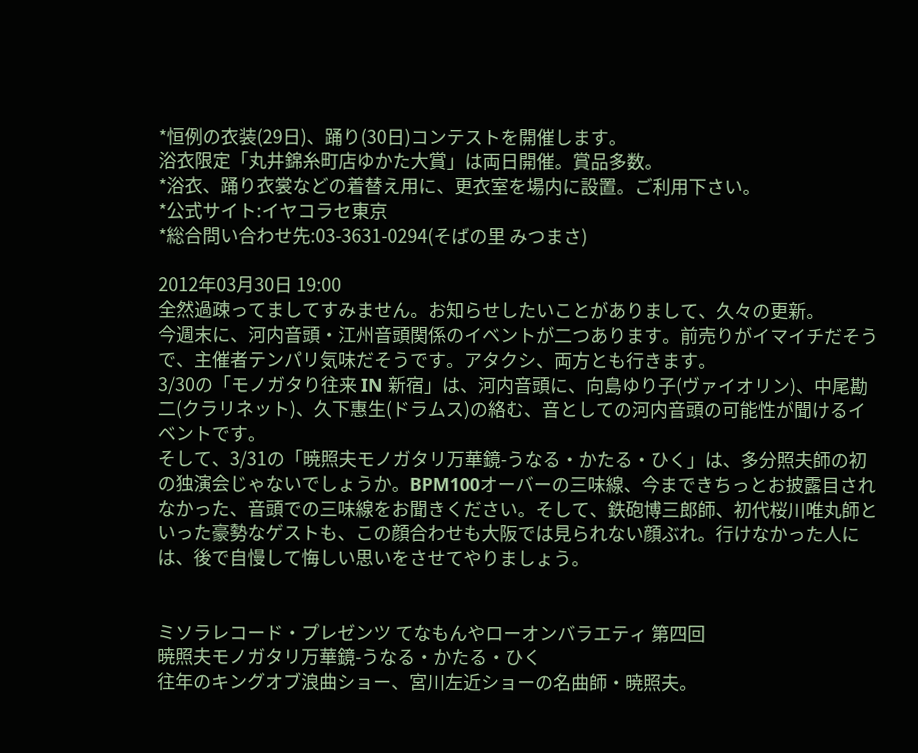*恒例の衣装(29日)、踊り(30日)コンテストを開催します。
浴衣限定「丸井錦糸町店ゆかた大賞」は両日開催。賞品多数。
*浴衣、踊り衣裳などの着替え用に、更衣室を場内に設置。ご利用下さい。
*公式サイト:イヤコラセ東京
*総合問い合わせ先:03-3631-0294(そばの里 みつまさ)

2012年03月30日 19:00
全然過疎ってましてすみません。お知らせしたいことがありまして、久々の更新。
今週末に、河内音頭・江州音頭関係のイベントが二つあります。前売りがイマイチだそうで、主催者テンパリ気味だそうです。アタクシ、両方とも行きます。
3/30の「モノガタり往来 IN 新宿」は、河内音頭に、向島ゆり子(ヴァイオリン)、中尾勘二(クラリネット)、久下惠生(ドラムス)の絡む、音としての河内音頭の可能性が聞けるイベントです。
そして、3/31の「暁照夫モノガタリ万華鏡-うなる・かたる・ひく」は、多分照夫師の初の独演会じゃないでしょうか。BPM100オーバーの三味線、今まできちっとお披露目されなかった、音頭での三味線をお聞きください。そして、鉄砲博三郎師、初代桜川唯丸師といった豪勢なゲストも、この顔合わせも大阪では見られない顔ぶれ。行けなかった人には、後で自慢して悔しい思いをさせてやりましょう。


ミソラレコード・プレゼンツ てなもんやローオンバラエティ 第四回
暁照夫モノガタリ万華鏡-うなる・かたる・ひく
往年のキングオブ浪曲ショー、宮川左近ショーの名曲師・暁照夫。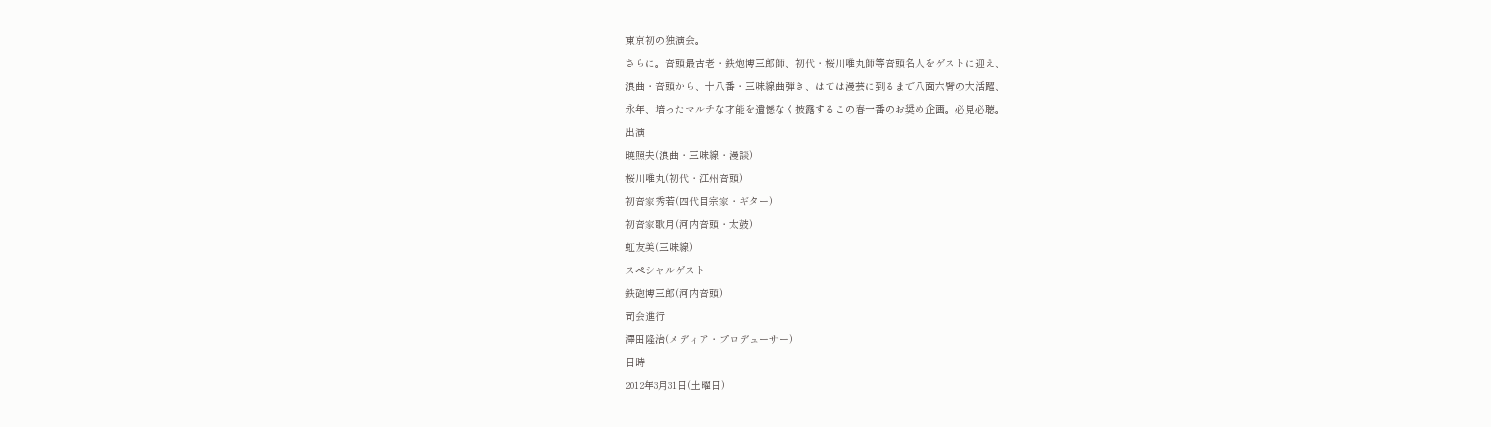東京初の独演会。
さらに。音頭最古老・鉄炮博三郎師、初代・桜川唯丸師等音頭名人をゲストに迎え、
浪曲・音頭から、十八番・三味線曲弾き、はては漫芸に到るまで八面六臂の大活躍、
永年、培ったマルチな才能を遺憾なく披露するこの春一番のお奨め企画。必見必聴。
出演
暁照夫(浪曲・三味線・漫談)
桜川唯丸(初代・江州音頭)
初音家秀若(四代目宗家・ギター)
初音家歌月(河内音頭・太鼓)
虹友美(三味線)
スペシャルゲスト
鉄砲博三郎(河内音頭)
司会進行
澤田隆治(メディア・プロデューサー)
日時
2012年3月31日(土曜日)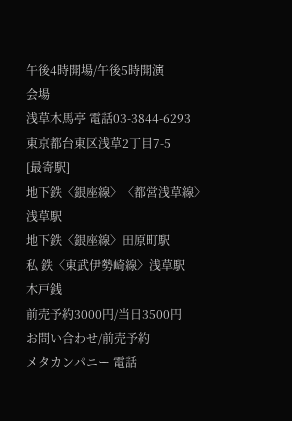午後4時開場/午後5時開演
会場
浅草木馬亭 電話03-3844-6293
東京都台東区浅草2丁目7-5
[最寄駅]
地下鉄〈銀座線〉〈都営浅草線〉浅草駅
地下鉄〈銀座線〉田原町駅
私 鉄〈東武伊勢崎線〉浅草駅
木戸銭
前売予約3000円/当日3500円
お問い合わせ/前売予約
メタカンパニー 電話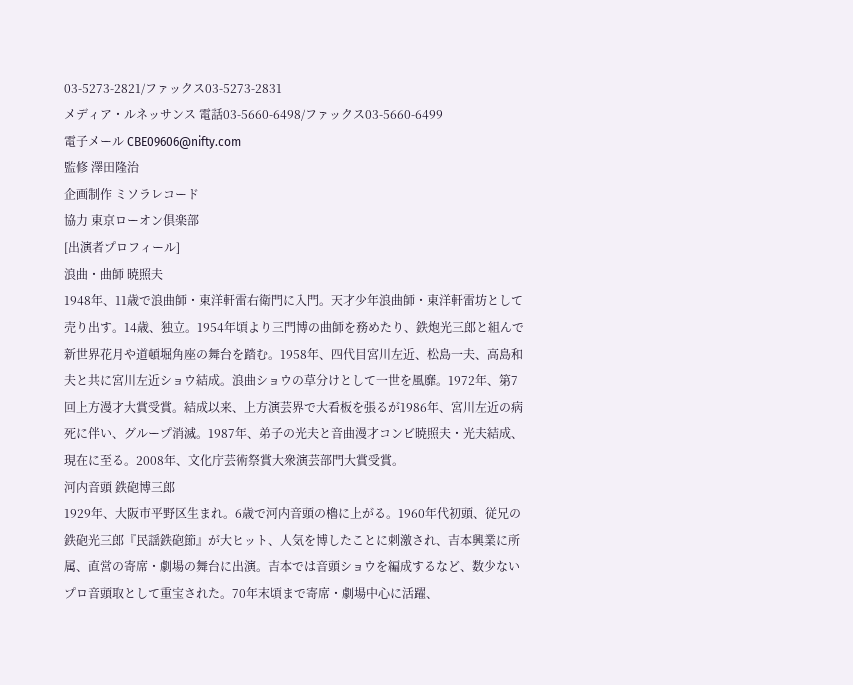03-5273-2821/ファックス03-5273-2831
メディア・ルネッサンス 電話03-5660-6498/ファックス03-5660-6499
電子メール CBE09606@nifty.com
監修 澤田隆治
企画制作 ミソラレコード
協力 東京ローオン倶楽部
[出演者プロフィール]
浪曲・曲師 暁照夫
1948年、11歳で浪曲師・東洋軒雷右衛門に入門。天才少年浪曲師・東洋軒雷坊として
売り出す。14歳、独立。1954年頃より三門博の曲師を務めたり、鉄炮光三郎と組んで
新世界花月や道頓堀角座の舞台を踏む。1958年、四代目宮川左近、松島一夫、高島和
夫と共に宮川左近ショウ結成。浪曲ショウの草分けとして一世を風靡。1972年、第7
回上方漫才大賞受賞。結成以来、上方演芸界で大看板を張るが1986年、宮川左近の病
死に伴い、グループ消滅。1987年、弟子の光夫と音曲漫才コンビ暁照夫・光夫結成、
現在に至る。2008年、文化庁芸術祭賞大衆演芸部門大賞受賞。
河内音頭 鉄砲博三郎
1929年、大阪市平野区生まれ。6歳で河内音頭の櫓に上がる。1960年代初頭、従兄の
鉄砲光三郎『民謡鉄砲節』が大ヒット、人気を博したことに刺激され、吉本興業に所
属、直営の寄席・劇場の舞台に出演。吉本では音頭ショウを編成するなど、数少ない
プロ音頭取として重宝された。70年末頃まで寄席・劇場中心に活躍、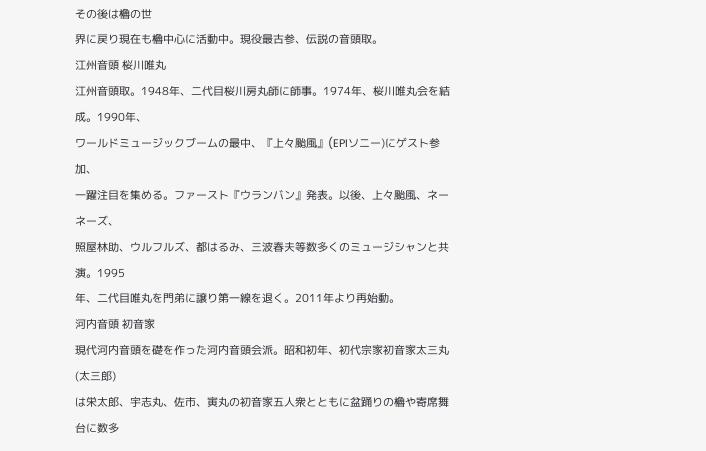その後は櫓の世
界に戻り現在も櫓中心に活動中。現役最古参、伝説の音頭取。
江州音頭 桜川唯丸
江州音頭取。1948年、二代目桜川房丸師に師事。1974年、桜川唯丸会を結成。1990年、
ワールドミュージックブームの最中、『上々颱風』(EPIソニー)にゲスト参加、
一躍注目を集める。ファースト『ウランバン』発表。以後、上々颱風、ネーネーズ、
照屋林助、ウルフルズ、都はるみ、三波春夫等数多くのミュージシャンと共演。1995
年、二代目唯丸を門弟に譲り第一線を退く。2011年より再始動。
河内音頭 初音家
現代河内音頭を礎を作った河内音頭会派。昭和初年、初代宗家初音家太三丸(太三郎)
は栄太郎、宇志丸、佐市、寅丸の初音家五人衆とともに盆踊りの櫓や寄席舞台に数多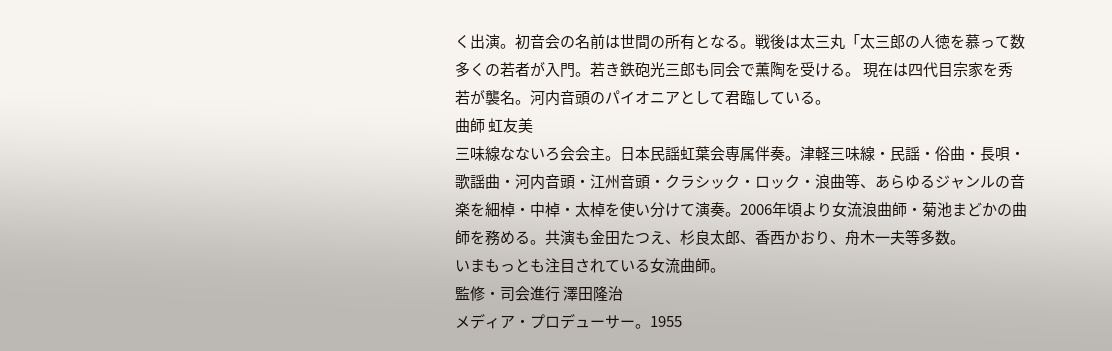く出演。初音会の名前は世間の所有となる。戦後は太三丸「太三郎の人徳を慕って数
多くの若者が入門。若き鉄砲光三郎も同会で薫陶を受ける。 現在は四代目宗家を秀
若が襲名。河内音頭のパイオニアとして君臨している。
曲師 虹友美
三味線なないろ会会主。日本民謡虹葉会専属伴奏。津軽三味線・民謡・俗曲・長唄・
歌謡曲・河内音頭・江州音頭・クラシック・ロック・浪曲等、あらゆるジャンルの音
楽を細棹・中棹・太棹を使い分けて演奏。2006年頃より女流浪曲師・菊池まどかの曲
師を務める。共演も金田たつえ、杉良太郎、香西かおり、舟木一夫等多数。
いまもっとも注目されている女流曲師。
監修・司会進行 澤田隆治
メディア・プロデューサー。1955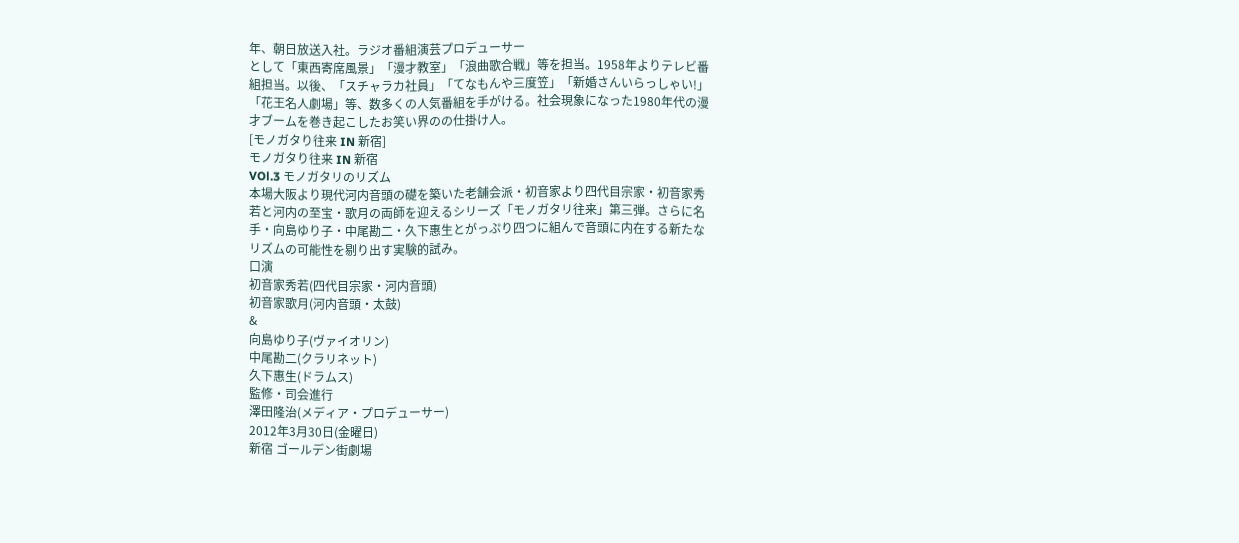年、朝日放送入社。ラジオ番組演芸プロデューサー
として「東西寄席風景」「漫才教室」「浪曲歌合戦」等を担当。1958年よりテレビ番
組担当。以後、「スチャラカ社員」「てなもんや三度笠」「新婚さんいらっしゃい!」
「花王名人劇場」等、数多くの人気番組を手がける。社会現象になった1980年代の漫
才ブームを巻き起こしたお笑い界のの仕掛け人。
[モノガタり往来 IN 新宿]
モノガタり往来 IN 新宿
VOl.3 モノガタリのリズム
本場大阪より現代河内音頭の礎を築いた老舗会派・初音家より四代目宗家・初音家秀
若と河内の至宝・歌月の両師を迎えるシリーズ「モノガタリ往来」第三弾。さらに名
手・向島ゆり子・中尾勘二・久下惠生とがっぷり四つに組んで音頭に内在する新たな
リズムの可能性を剔り出す実験的試み。
口演
初音家秀若(四代目宗家・河内音頭)
初音家歌月(河内音頭・太鼓)
&
向島ゆり子(ヴァイオリン)
中尾勘二(クラリネット)
久下惠生(ドラムス)
監修・司会進行
澤田隆治(メディア・プロデューサー)
2012年3月30日(金曜日)
新宿 ゴールデン街劇場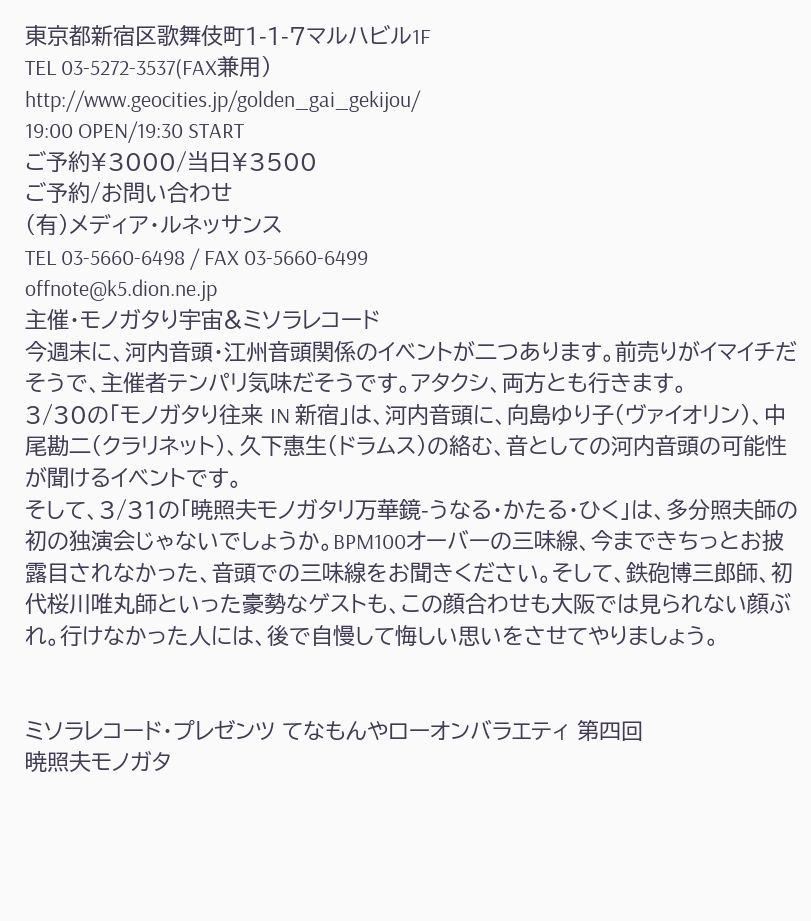東京都新宿区歌舞伎町1-1-7マルハビル1F
TEL 03-5272-3537(FAX兼用)
http://www.geocities.jp/golden_gai_gekijou/
19:00 OPEN/19:30 START
ご予約¥3000/当日¥3500
ご予約/お問い合わせ
(有)メディア・ルネッサンス
TEL 03-5660-6498 / FAX 03-5660-6499
offnote@k5.dion.ne.jp
主催・モノガタり宇宙&ミソラレコード
今週末に、河内音頭・江州音頭関係のイベントが二つあります。前売りがイマイチだそうで、主催者テンパリ気味だそうです。アタクシ、両方とも行きます。
3/30の「モノガタり往来 IN 新宿」は、河内音頭に、向島ゆり子(ヴァイオリン)、中尾勘二(クラリネット)、久下惠生(ドラムス)の絡む、音としての河内音頭の可能性が聞けるイベントです。
そして、3/31の「暁照夫モノガタリ万華鏡-うなる・かたる・ひく」は、多分照夫師の初の独演会じゃないでしょうか。BPM100オーバーの三味線、今まできちっとお披露目されなかった、音頭での三味線をお聞きください。そして、鉄砲博三郎師、初代桜川唯丸師といった豪勢なゲストも、この顔合わせも大阪では見られない顔ぶれ。行けなかった人には、後で自慢して悔しい思いをさせてやりましょう。


ミソラレコード・プレゼンツ てなもんやローオンバラエティ 第四回
暁照夫モノガタ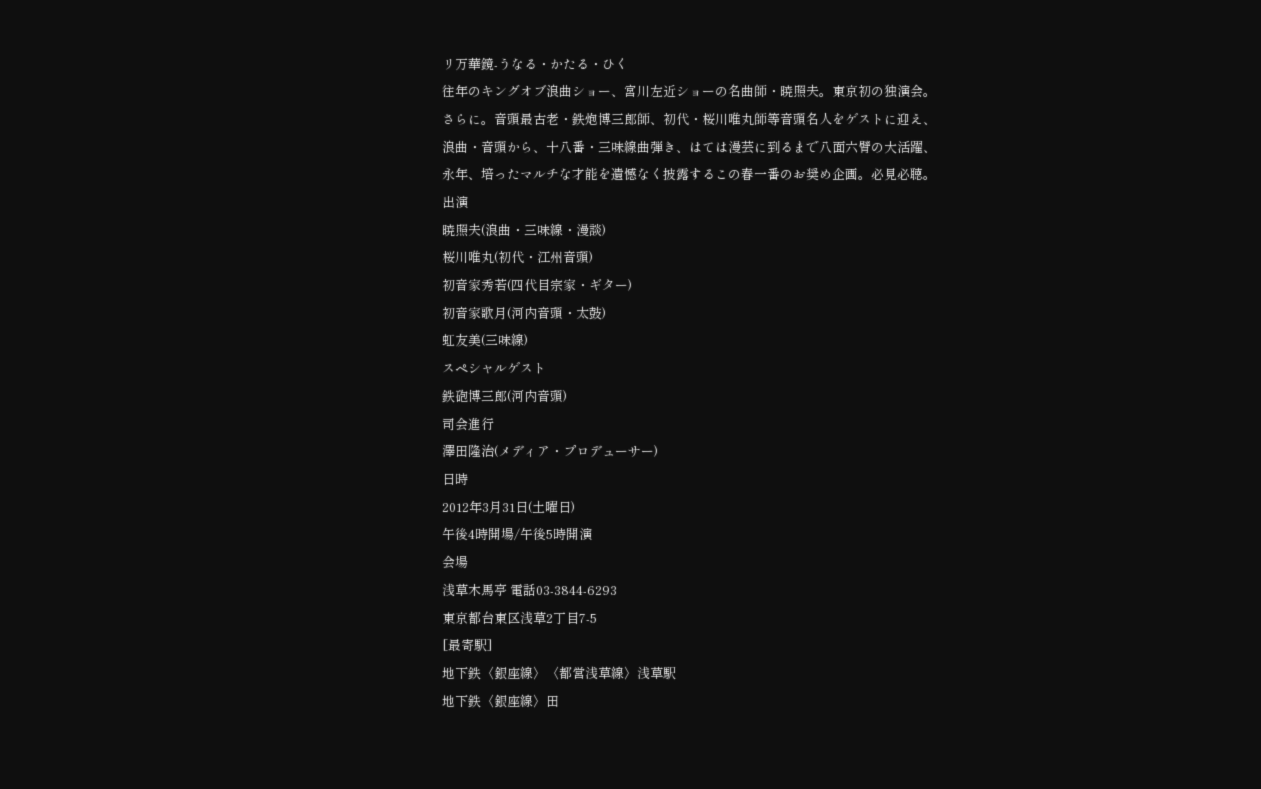リ万華鏡-うなる・かたる・ひく
往年のキングオブ浪曲ショー、宮川左近ショーの名曲師・暁照夫。東京初の独演会。
さらに。音頭最古老・鉄炮博三郎師、初代・桜川唯丸師等音頭名人をゲストに迎え、
浪曲・音頭から、十八番・三味線曲弾き、はては漫芸に到るまで八面六臂の大活躍、
永年、培ったマルチな才能を遺憾なく披露するこの春一番のお奨め企画。必見必聴。
出演
暁照夫(浪曲・三味線・漫談)
桜川唯丸(初代・江州音頭)
初音家秀若(四代目宗家・ギター)
初音家歌月(河内音頭・太鼓)
虹友美(三味線)
スペシャルゲスト
鉄砲博三郎(河内音頭)
司会進行
澤田隆治(メディア・プロデューサー)
日時
2012年3月31日(土曜日)
午後4時開場/午後5時開演
会場
浅草木馬亭 電話03-3844-6293
東京都台東区浅草2丁目7-5
[最寄駅]
地下鉄〈銀座線〉〈都営浅草線〉浅草駅
地下鉄〈銀座線〉田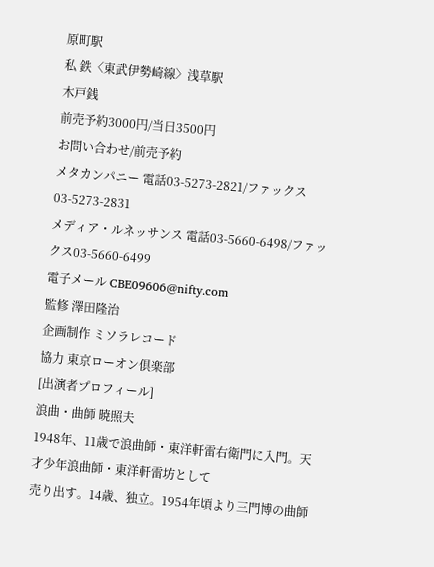原町駅
私 鉄〈東武伊勢崎線〉浅草駅
木戸銭
前売予約3000円/当日3500円
お問い合わせ/前売予約
メタカンパニー 電話03-5273-2821/ファックス03-5273-2831
メディア・ルネッサンス 電話03-5660-6498/ファックス03-5660-6499
電子メール CBE09606@nifty.com
監修 澤田隆治
企画制作 ミソラレコード
協力 東京ローオン倶楽部
[出演者プロフィール]
浪曲・曲師 暁照夫
1948年、11歳で浪曲師・東洋軒雷右衛門に入門。天才少年浪曲師・東洋軒雷坊として
売り出す。14歳、独立。1954年頃より三門博の曲師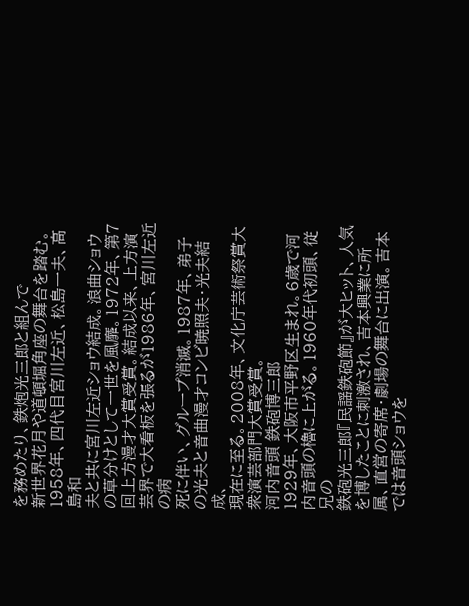を務めたり、鉄炮光三郎と組んで
新世界花月や道頓堀角座の舞台を踏む。1958年、四代目宮川左近、松島一夫、高島和
夫と共に宮川左近ショウ結成。浪曲ショウの草分けとして一世を風靡。1972年、第7
回上方漫才大賞受賞。結成以来、上方演芸界で大看板を張るが1986年、宮川左近の病
死に伴い、グループ消滅。1987年、弟子の光夫と音曲漫才コンビ暁照夫・光夫結成、
現在に至る。2008年、文化庁芸術祭賞大衆演芸部門大賞受賞。
河内音頭 鉄砲博三郎
1929年、大阪市平野区生まれ。6歳で河内音頭の櫓に上がる。1960年代初頭、従兄の
鉄砲光三郎『民謡鉄砲節』が大ヒット、人気を博したことに刺激され、吉本興業に所
属、直営の寄席・劇場の舞台に出演。吉本では音頭ショウを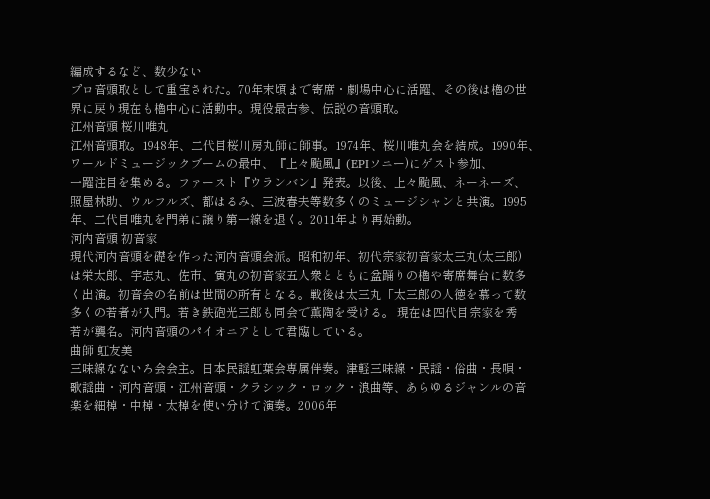編成するなど、数少ない
プロ音頭取として重宝された。70年末頃まで寄席・劇場中心に活躍、その後は櫓の世
界に戻り現在も櫓中心に活動中。現役最古参、伝説の音頭取。
江州音頭 桜川唯丸
江州音頭取。1948年、二代目桜川房丸師に師事。1974年、桜川唯丸会を結成。1990年、
ワールドミュージックブームの最中、『上々颱風』(EPIソニー)にゲスト参加、
一躍注目を集める。ファースト『ウランバン』発表。以後、上々颱風、ネーネーズ、
照屋林助、ウルフルズ、都はるみ、三波春夫等数多くのミュージシャンと共演。1995
年、二代目唯丸を門弟に譲り第一線を退く。2011年より再始動。
河内音頭 初音家
現代河内音頭を礎を作った河内音頭会派。昭和初年、初代宗家初音家太三丸(太三郎)
は栄太郎、宇志丸、佐市、寅丸の初音家五人衆とともに盆踊りの櫓や寄席舞台に数多
く出演。初音会の名前は世間の所有となる。戦後は太三丸「太三郎の人徳を慕って数
多くの若者が入門。若き鉄砲光三郎も同会で薫陶を受ける。 現在は四代目宗家を秀
若が襲名。河内音頭のパイオニアとして君臨している。
曲師 虹友美
三味線なないろ会会主。日本民謡虹葉会専属伴奏。津軽三味線・民謡・俗曲・長唄・
歌謡曲・河内音頭・江州音頭・クラシック・ロック・浪曲等、あらゆるジャンルの音
楽を細棹・中棹・太棹を使い分けて演奏。2006年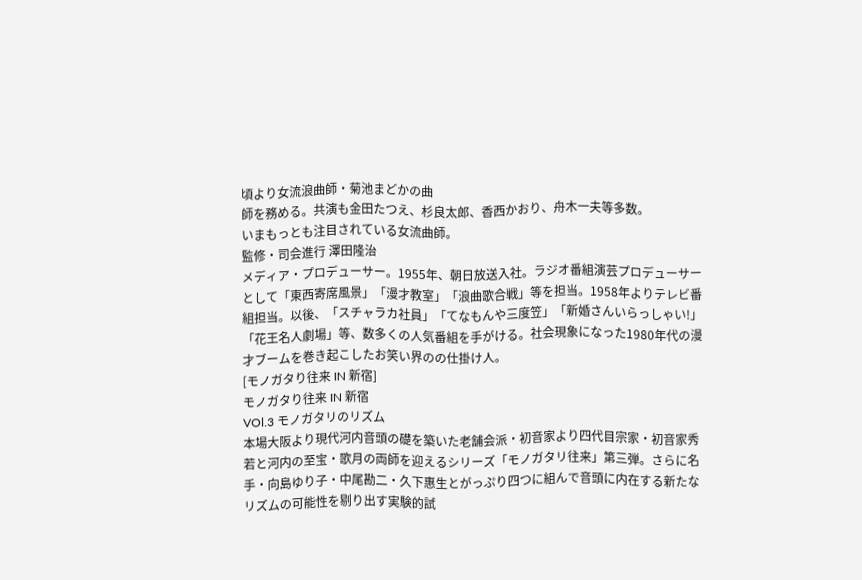頃より女流浪曲師・菊池まどかの曲
師を務める。共演も金田たつえ、杉良太郎、香西かおり、舟木一夫等多数。
いまもっとも注目されている女流曲師。
監修・司会進行 澤田隆治
メディア・プロデューサー。1955年、朝日放送入社。ラジオ番組演芸プロデューサー
として「東西寄席風景」「漫才教室」「浪曲歌合戦」等を担当。1958年よりテレビ番
組担当。以後、「スチャラカ社員」「てなもんや三度笠」「新婚さんいらっしゃい!」
「花王名人劇場」等、数多くの人気番組を手がける。社会現象になった1980年代の漫
才ブームを巻き起こしたお笑い界のの仕掛け人。
[モノガタり往来 IN 新宿]
モノガタり往来 IN 新宿
VOl.3 モノガタリのリズム
本場大阪より現代河内音頭の礎を築いた老舗会派・初音家より四代目宗家・初音家秀
若と河内の至宝・歌月の両師を迎えるシリーズ「モノガタリ往来」第三弾。さらに名
手・向島ゆり子・中尾勘二・久下惠生とがっぷり四つに組んで音頭に内在する新たな
リズムの可能性を剔り出す実験的試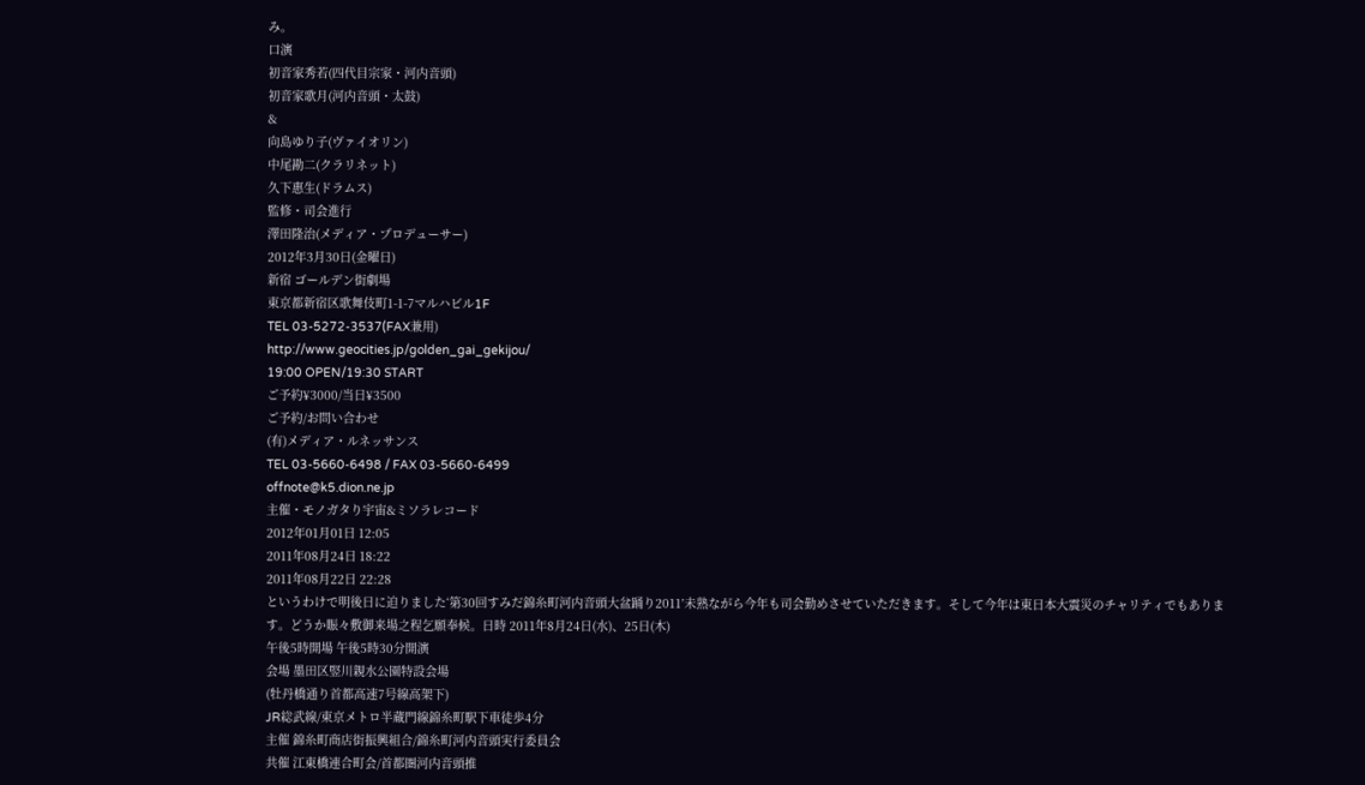み。
口演
初音家秀若(四代目宗家・河内音頭)
初音家歌月(河内音頭・太鼓)
&
向島ゆり子(ヴァイオリン)
中尾勘二(クラリネット)
久下惠生(ドラムス)
監修・司会進行
澤田隆治(メディア・プロデューサー)
2012年3月30日(金曜日)
新宿 ゴールデン街劇場
東京都新宿区歌舞伎町1-1-7マルハビル1F
TEL 03-5272-3537(FAX兼用)
http://www.geocities.jp/golden_gai_gekijou/
19:00 OPEN/19:30 START
ご予約¥3000/当日¥3500
ご予約/お問い合わせ
(有)メディア・ルネッサンス
TEL 03-5660-6498 / FAX 03-5660-6499
offnote@k5.dion.ne.jp
主催・モノガタり宇宙&ミソラレコード
2012年01月01日 12:05
2011年08月24日 18:22
2011年08月22日 22:28
というわけで明後日に迫りました‘第30回すみだ錦糸町河内音頭大盆踊り2011’未熟ながら今年も司会勤めさせていただきます。そして今年は東日本大震災のチャリティでもあります。どうか賑々敷御来場之程乞願奉候。日時 2011年8月24日(水)、25日(木)
午後5時開場 午後5時30分開演
会場 墨田区竪川親水公園特設会場
(牡丹橋通り首都高速7号線高架下)
JR総武線/東京メトロ半蔵門線錦糸町駅下車徒歩4分
主催 錦糸町商店街振興組合/錦糸町河内音頭実行委員会
共催 江東橋連合町会/首都圏河内音頭推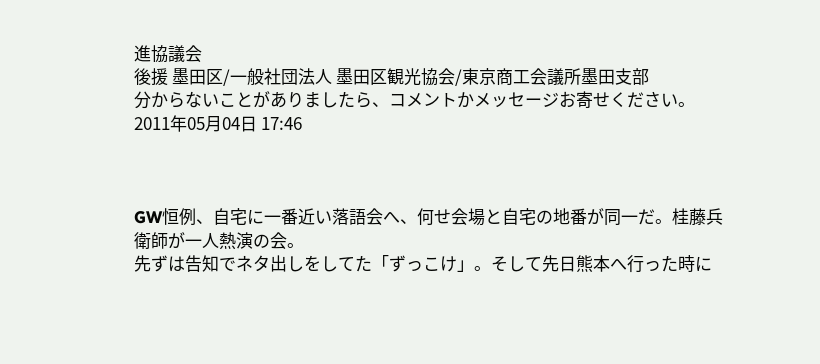進協議会
後援 墨田区/一般社団法人 墨田区観光協会/東京商工会議所墨田支部
分からないことがありましたら、コメントかメッセージお寄せください。
2011年05月04日 17:46



GW恒例、自宅に一番近い落語会へ、何せ会場と自宅の地番が同一だ。桂藤兵衛師が一人熱演の会。
先ずは告知でネタ出しをしてた「ずっこけ」。そして先日熊本へ行った時に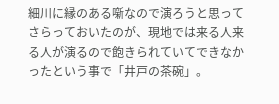細川に縁のある噺なので演ろうと思ってさらっておいたのが、現地では来る人来る人が演るので飽きられていてできなかったという事で「井戸の茶碗」。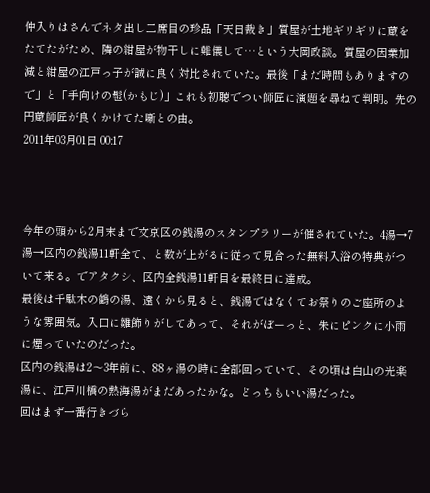仲入りはさんでネタ出し二席目の珍品「天日裁き」質屋が土地ギリギリに蔵をたてたがため、隣の紺屋が物干しに難儀して…という大岡政談。質屋の因業加減と紺屋の江戸っ子が誠に良く対比されていた。最後「まだ時間もありますので」と「手向けの髢(かもじ)」これも初聴でつい師匠に演題を尋ねて判明。先の円蔵師匠が良くかけてた噺との由。
2011年03月01日 00:17



今年の頭から2月末まで文京区の銭湯のスタンプラリーが催されていた。4湯→7湯→区内の銭湯11軒全て、と数が上がるに従って見合った無料入浴の特典がついて来る。でアタクシ、区内全銭湯11軒目を最終日に達成。
最後は千駄木の鶴の湯、遠くから見ると、銭湯ではなくてお祭りのご座所のような雰囲気。入口に雛飾りがしてあって、それがぼーっと、朱にピンクに小雨に煙っていたのだった。
区内の銭湯は2〜3年前に、88ヶ湯の時に全部回っていて、その頃は白山の光楽湯に、江戸川橋の熱海湯がまだあったかな。どっちもいい湯だった。
回はまず一番行きづら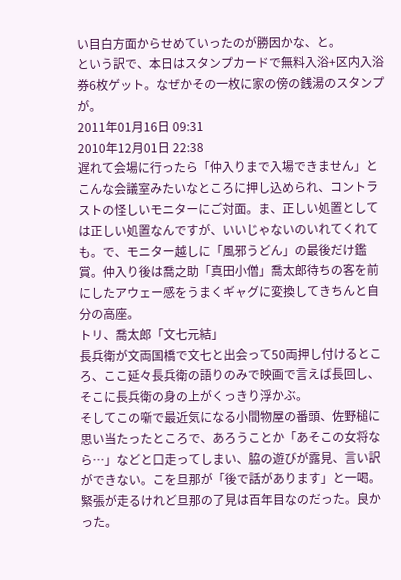い目白方面からせめていったのが勝因かな、と。
という訳で、本日はスタンプカードで無料入浴+区内入浴券6枚ゲット。なぜかその一枚に家の傍の銭湯のスタンプが。
2011年01月16日 09:31
2010年12月01日 22:38
遅れて会場に行ったら「仲入りまで入場できません」とこんな会議室みたいなところに押し込められ、コントラストの怪しいモニターにご対面。ま、正しい処置としては正しい処置なんですが、いいじゃないのいれてくれても。で、モニター越しに「風邪うどん」の最後だけ鑑賞。仲入り後は喬之助「真田小僧」喬太郎待ちの客を前にしたアウェー感をうまくギャグに変換してきちんと自分の高座。
トリ、喬太郎「文七元結」
長兵衛が文両国橋で文七と出会って50両押し付けるところ、ここ延々長兵衛の語りのみで映画で言えば長回し、そこに長兵衛の身の上がくっきり浮かぶ。
そしてこの噺で最近気になる小間物屋の番頭、佐野槌に思い当たったところで、あろうことか「あそこの女将なら…」などと口走ってしまい、脇の遊びが露見、言い訳ができない。こを旦那が「後で話があります」と一喝。緊張が走るけれど旦那の了見は百年目なのだった。良かった。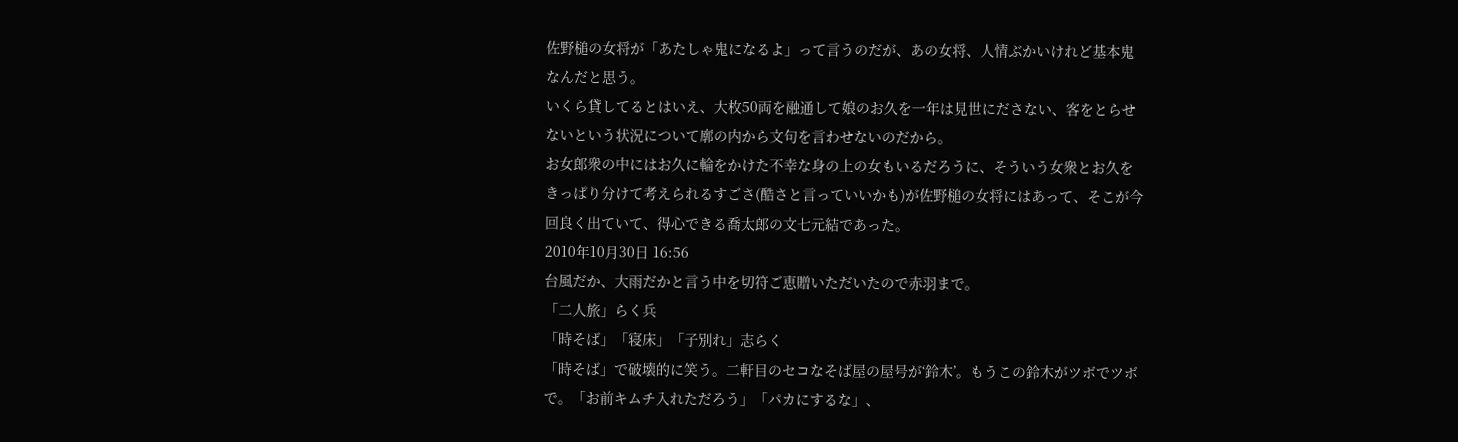佐野槌の女将が「あたしゃ鬼になるよ」って言うのだが、あの女将、人情ぶかいけれど基本鬼なんだと思う。
いくら貸してるとはいえ、大枚50両を融通して娘のお久を一年は見世にださない、客をとらせないという状況について廓の内から文句を言わせないのだから。
お女郎衆の中にはお久に輪をかけた不幸な身の上の女もいるだろうに、そういう女衆とお久をきっぱり分けて考えられるすごさ(酷さと言っていいかも)が佐野槌の女将にはあって、そこが今回良く出ていて、得心できる喬太郎の文七元結であった。
2010年10月30日 16:56
台風だか、大雨だかと言う中を切符ご恵贈いただいたので赤羽まで。
「二人旅」らく兵
「時そば」「寝床」「子別れ」志らく
「時そば」で破壊的に笑う。二軒目のセコなそば屋の屋号が‘鈴木’。もうこの鈴木がツボでツボで。「お前キムチ入れただろう」「パカにするな」、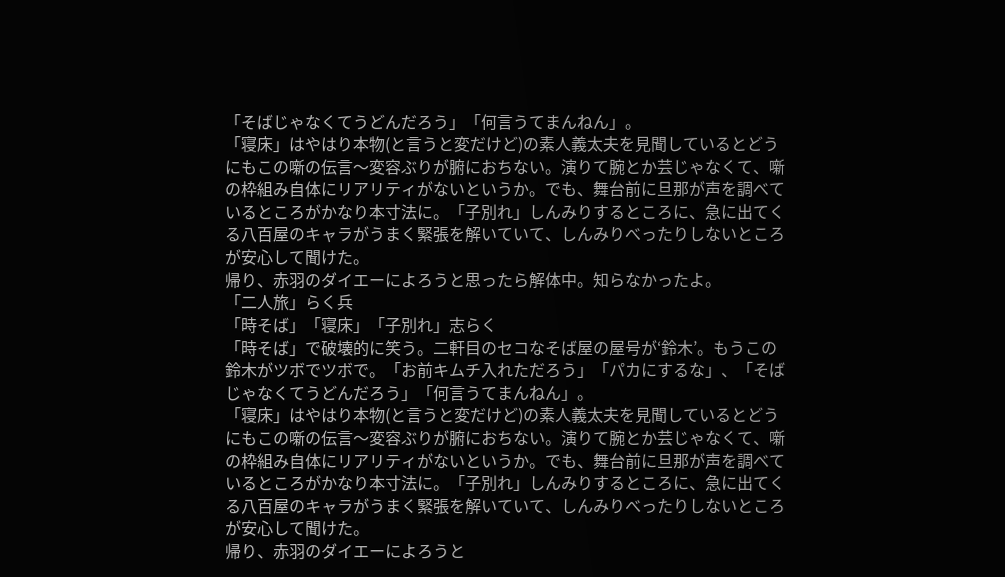「そばじゃなくてうどんだろう」「何言うてまんねん」。
「寝床」はやはり本物(と言うと変だけど)の素人義太夫を見聞しているとどうにもこの噺の伝言〜変容ぶりが腑におちない。演りて腕とか芸じゃなくて、噺の枠組み自体にリアリティがないというか。でも、舞台前に旦那が声を調べているところがかなり本寸法に。「子別れ」しんみりするところに、急に出てくる八百屋のキャラがうまく緊張を解いていて、しんみりべったりしないところが安心して聞けた。
帰り、赤羽のダイエーによろうと思ったら解体中。知らなかったよ。
「二人旅」らく兵
「時そば」「寝床」「子別れ」志らく
「時そば」で破壊的に笑う。二軒目のセコなそば屋の屋号が‘鈴木’。もうこの鈴木がツボでツボで。「お前キムチ入れただろう」「パカにするな」、「そばじゃなくてうどんだろう」「何言うてまんねん」。
「寝床」はやはり本物(と言うと変だけど)の素人義太夫を見聞しているとどうにもこの噺の伝言〜変容ぶりが腑におちない。演りて腕とか芸じゃなくて、噺の枠組み自体にリアリティがないというか。でも、舞台前に旦那が声を調べているところがかなり本寸法に。「子別れ」しんみりするところに、急に出てくる八百屋のキャラがうまく緊張を解いていて、しんみりべったりしないところが安心して聞けた。
帰り、赤羽のダイエーによろうと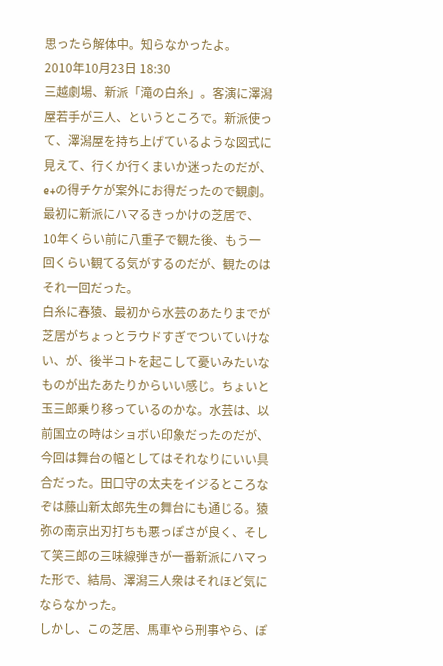思ったら解体中。知らなかったよ。
2010年10月23日 18:30
三越劇場、新派「滝の白糸」。客演に澤潟屋若手が三人、というところで。新派使って、澤潟屋を持ち上げているような図式に見えて、行くか行くまいか迷ったのだが、e+の得チケが案外にお得だったので観劇。
最初に新派にハマるきっかけの芝居で、10年くらい前に八重子で観た後、もう一回くらい観てる気がするのだが、観たのはそれ一回だった。
白糸に春猿、最初から水芸のあたりまでが芝居がちょっとラウドすぎでついていけない、が、後半コトを起こして憂いみたいなものが出たあたりからいい感じ。ちょいと玉三郎乗り移っているのかな。水芸は、以前国立の時はショボい印象だったのだが、今回は舞台の幅としてはそれなりにいい具合だった。田口守の太夫をイジるところなぞは藤山新太郎先生の舞台にも通じる。猿弥の南京出刃打ちも悪っぽさが良く、そして笑三郎の三味線弾きが一番新派にハマった形で、結局、澤潟三人衆はそれほど気にならなかった。
しかし、この芝居、馬車やら刑事やら、ぽ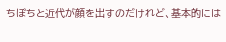ちぽちと近代が顔を出すのだけれど、基本的には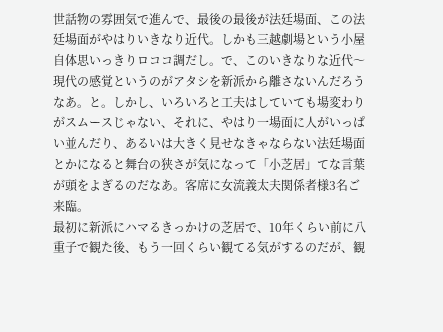世話物の雰囲気で進んで、最後の最後が法廷場面、この法廷場面がやはりいきなり近代。しかも三越劇場という小屋自体思いっきりロココ調だし。で、このいきなりな近代〜現代の感覚というのがアタシを新派から離さないんだろうなあ。と。しかし、いろいろと工夫はしていても場変わりがスムースじゃない、それに、やはり一場面に人がいっぱい並んだり、あるいは大きく見せなきゃならない法廷場面とかになると舞台の狭さが気になって「小芝居」てな言葉が頭をよぎるのだなあ。客席に女流義太夫関係者様3名ご来臨。
最初に新派にハマるきっかけの芝居で、10年くらい前に八重子で観た後、もう一回くらい観てる気がするのだが、観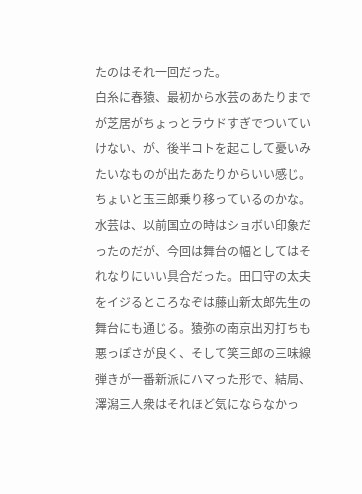たのはそれ一回だった。
白糸に春猿、最初から水芸のあたりまでが芝居がちょっとラウドすぎでついていけない、が、後半コトを起こして憂いみたいなものが出たあたりからいい感じ。ちょいと玉三郎乗り移っているのかな。水芸は、以前国立の時はショボい印象だったのだが、今回は舞台の幅としてはそれなりにいい具合だった。田口守の太夫をイジるところなぞは藤山新太郎先生の舞台にも通じる。猿弥の南京出刃打ちも悪っぽさが良く、そして笑三郎の三味線弾きが一番新派にハマった形で、結局、澤潟三人衆はそれほど気にならなかっ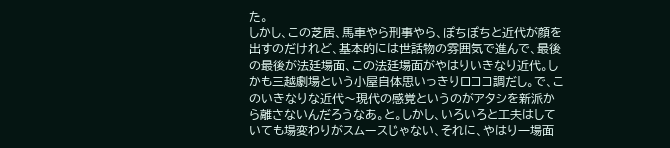た。
しかし、この芝居、馬車やら刑事やら、ぽちぽちと近代が顔を出すのだけれど、基本的には世話物の雰囲気で進んで、最後の最後が法廷場面、この法廷場面がやはりいきなり近代。しかも三越劇場という小屋自体思いっきりロココ調だし。で、このいきなりな近代〜現代の感覚というのがアタシを新派から離さないんだろうなあ。と。しかし、いろいろと工夫はしていても場変わりがスムースじゃない、それに、やはり一場面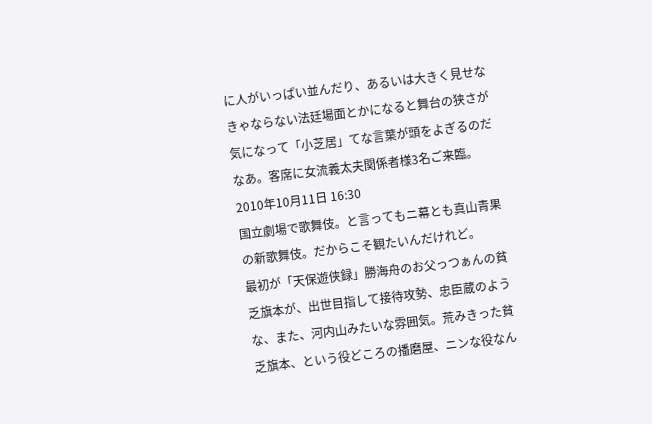に人がいっぱい並んだり、あるいは大きく見せなきゃならない法廷場面とかになると舞台の狭さが気になって「小芝居」てな言葉が頭をよぎるのだなあ。客席に女流義太夫関係者様3名ご来臨。
2010年10月11日 16:30
国立劇場で歌舞伎。と言ってもニ幕とも真山青果の新歌舞伎。だからこそ観たいんだけれど。
最初が「天保遊侠録」勝海舟のお父っつぁんの貧乏旗本が、出世目指して接待攻勢、忠臣蔵のような、また、河内山みたいな雰囲気。荒みきった貧乏旗本、という役どころの播磨屋、ニンな役なん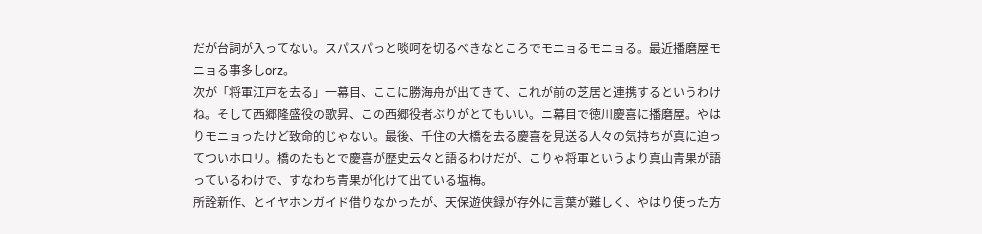だが台詞が入ってない。スパスパっと啖呵を切るべきなところでモニョるモニョる。最近播磨屋モニョる事多しorz。
次が「将軍江戸を去る」一幕目、ここに勝海舟が出てきて、これが前の芝居と連携するというわけね。そして西郷隆盛役の歌昇、この西郷役者ぶりがとてもいい。ニ幕目で徳川慶喜に播磨屋。やはりモニョったけど致命的じゃない。最後、千住の大橋を去る慶喜を見送る人々の気持ちが真に迫ってついホロリ。橋のたもとで慶喜が歴史云々と語るわけだが、こりゃ将軍というより真山青果が語っているわけで、すなわち青果が化けて出ている塩梅。
所詮新作、とイヤホンガイド借りなかったが、天保遊侠録が存外に言葉が難しく、やはり使った方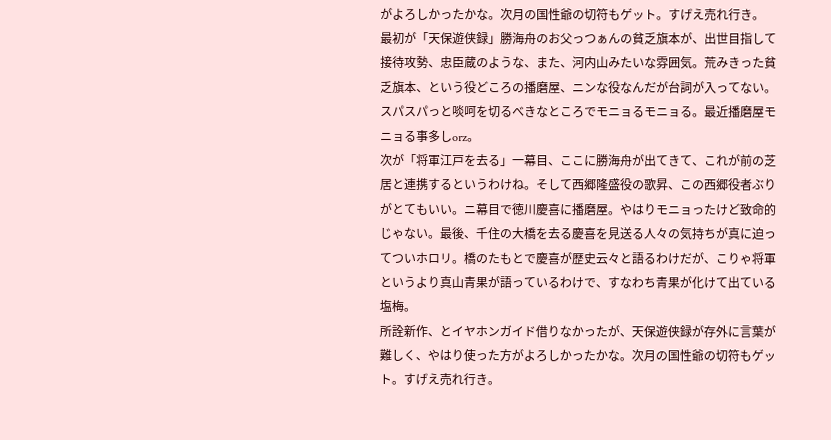がよろしかったかな。次月の国性爺の切符もゲット。すげえ売れ行き。
最初が「天保遊侠録」勝海舟のお父っつぁんの貧乏旗本が、出世目指して接待攻勢、忠臣蔵のような、また、河内山みたいな雰囲気。荒みきった貧乏旗本、という役どころの播磨屋、ニンな役なんだが台詞が入ってない。スパスパっと啖呵を切るべきなところでモニョるモニョる。最近播磨屋モニョる事多しorz。
次が「将軍江戸を去る」一幕目、ここに勝海舟が出てきて、これが前の芝居と連携するというわけね。そして西郷隆盛役の歌昇、この西郷役者ぶりがとてもいい。ニ幕目で徳川慶喜に播磨屋。やはりモニョったけど致命的じゃない。最後、千住の大橋を去る慶喜を見送る人々の気持ちが真に迫ってついホロリ。橋のたもとで慶喜が歴史云々と語るわけだが、こりゃ将軍というより真山青果が語っているわけで、すなわち青果が化けて出ている塩梅。
所詮新作、とイヤホンガイド借りなかったが、天保遊侠録が存外に言葉が難しく、やはり使った方がよろしかったかな。次月の国性爺の切符もゲット。すげえ売れ行き。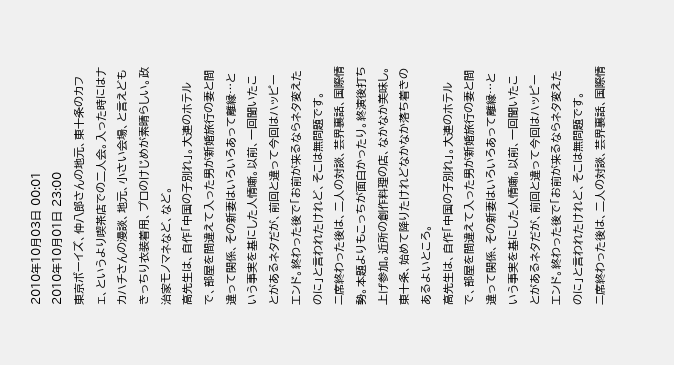2010年10月03日 00:01
2010年10月01日 23:00
東京ボーイズ、仲八郎さんの地元、東十条のカフェ、というより喫茶店での二人会。入った時にはナカハチさんの漫談、地元、小さい会場、と言えどもきっちり衣装着用、プロのけじめが素晴らしい。政治家モノマネなど、など。
高先生は、自作「中国の子別れ」。大連のホテルで、部屋を間違えて入った男が新婚旅行の妻と間違って関係、その新妻はいろいろあって離縁…という事実を基にした人情噺。以前、一回聞いたことがあるネタだが、前回と違って今回はハッピーエンド。終わった後で「お前が来るならネタ変えたのに」と言われたけれど、そこは無問題です。
ニ席終わった後は、二人の対談、芸界裏話、国際情勢。本題よりもこっちが面白かったり。終演後打ち上げ参加。近所の創作料理の店、なかなか美味し。東十条、始めて降りたけれどなかなか落ち着きのあるよいところ。
高先生は、自作「中国の子別れ」。大連のホテルで、部屋を間違えて入った男が新婚旅行の妻と間違って関係、その新妻はいろいろあって離縁…という事実を基にした人情噺。以前、一回聞いたことがあるネタだが、前回と違って今回はハッピーエンド。終わった後で「お前が来るならネタ変えたのに」と言われたけれど、そこは無問題です。
ニ席終わった後は、二人の対談、芸界裏話、国際情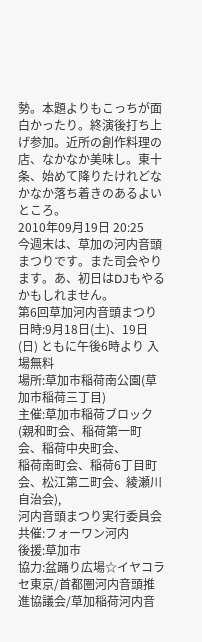勢。本題よりもこっちが面白かったり。終演後打ち上げ参加。近所の創作料理の店、なかなか美味し。東十条、始めて降りたけれどなかなか落ち着きのあるよいところ。
2010年09月19日 20:25
今週末は、草加の河内音頭まつりです。また司会やります。あ、初日はDJもやるかもしれません。
第6回草加河内音頭まつり
日時:9月18日(土)、19日(日) ともに午後6時より 入場無料
場所:草加市稲荷南公園(草加市稲荷三丁目)
主催:草加市稲荷ブロック(親和町会、稲荷第一町会、稲荷中央町会、
稲荷南町会、稲荷6丁目町会、松江第二町会、綾瀬川自治会),
河内音頭まつり実行委員会
共催:フォーワン河内
後援:草加市
協力:盆踊り広場☆イヤコラセ東京/首都圏河内音頭推進協議会/草加稲荷河内音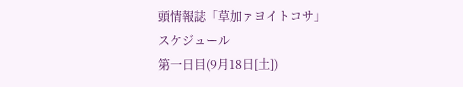頭情報誌「草加ァヨイトコサ」
スケジュール
第一日目(9月18日[土])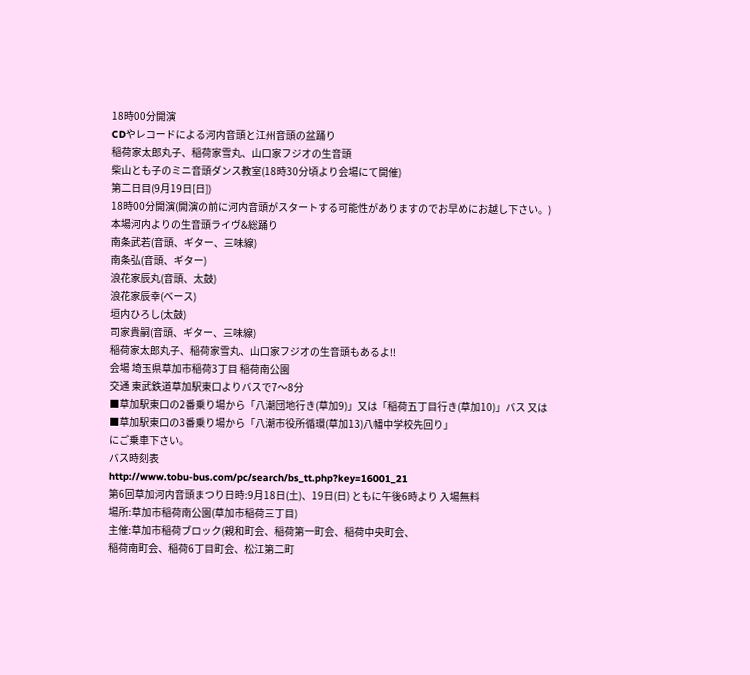18時00分開演
CDやレコードによる河内音頭と江州音頭の盆踊り
稲荷家太郎丸子、稲荷家雪丸、山口家フジオの生音頭
柴山とも子のミニ音頭ダンス教室(18時30分頃より会場にて開催)
第二日目(9月19日[日])
18時00分開演(開演の前に河内音頭がスタートする可能性がありますのでお早めにお越し下さい。)
本場河内よりの生音頭ライヴ&総踊り
南条武若(音頭、ギター、三味線)
南条弘(音頭、ギター)
浪花家辰丸(音頭、太鼓)
浪花家辰幸(ベース)
垣内ひろし(太鼓)
司家貴嗣(音頭、ギター、三味線)
稲荷家太郎丸子、稲荷家雪丸、山口家フジオの生音頭もあるよ!!
会場 埼玉県草加市稲荷3丁目 稲荷南公園
交通 東武鉄道草加駅東口よりバスで7〜8分
■草加駅東口の2番乗り場から「八潮団地行き(草加9)」又は「稲荷五丁目行き(草加10)」バス 又は
■草加駅東口の3番乗り場から「八潮市役所循環(草加13)八幡中学校先回り」
にご乗車下さい。
バス時刻表
http://www.tobu-bus.com/pc/search/bs_tt.php?key=16001_21
第6回草加河内音頭まつり日時:9月18日(土)、19日(日) ともに午後6時より 入場無料
場所:草加市稲荷南公園(草加市稲荷三丁目)
主催:草加市稲荷ブロック(親和町会、稲荷第一町会、稲荷中央町会、
稲荷南町会、稲荷6丁目町会、松江第二町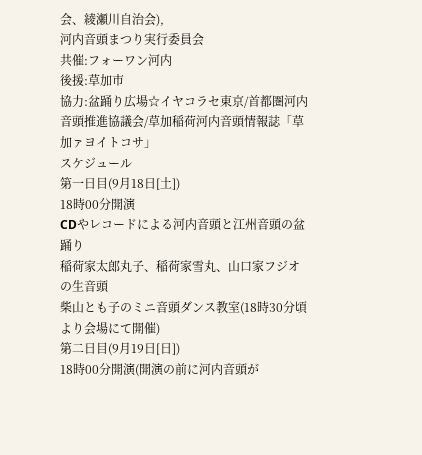会、綾瀬川自治会),
河内音頭まつり実行委員会
共催:フォーワン河内
後援:草加市
協力:盆踊り広場☆イヤコラセ東京/首都圏河内音頭推進協議会/草加稲荷河内音頭情報誌「草加ァヨイトコサ」
スケジュール
第一日目(9月18日[土])
18時00分開演
CDやレコードによる河内音頭と江州音頭の盆踊り
稲荷家太郎丸子、稲荷家雪丸、山口家フジオの生音頭
柴山とも子のミニ音頭ダンス教室(18時30分頃より会場にて開催)
第二日目(9月19日[日])
18時00分開演(開演の前に河内音頭が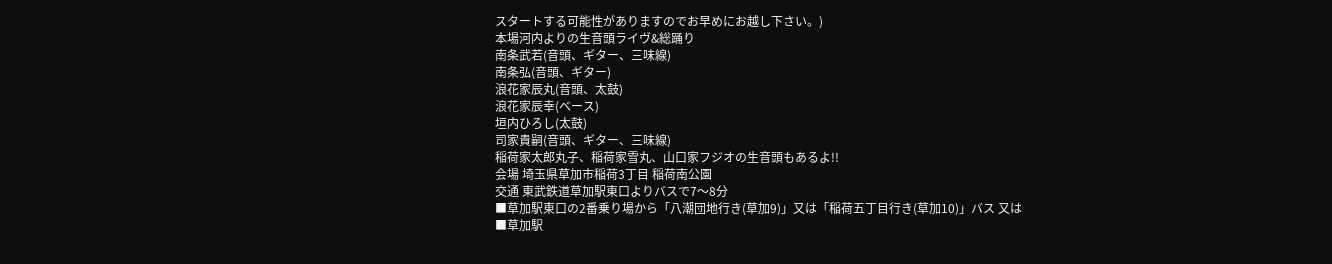スタートする可能性がありますのでお早めにお越し下さい。)
本場河内よりの生音頭ライヴ&総踊り
南条武若(音頭、ギター、三味線)
南条弘(音頭、ギター)
浪花家辰丸(音頭、太鼓)
浪花家辰幸(ベース)
垣内ひろし(太鼓)
司家貴嗣(音頭、ギター、三味線)
稲荷家太郎丸子、稲荷家雪丸、山口家フジオの生音頭もあるよ!!
会場 埼玉県草加市稲荷3丁目 稲荷南公園
交通 東武鉄道草加駅東口よりバスで7〜8分
■草加駅東口の2番乗り場から「八潮団地行き(草加9)」又は「稲荷五丁目行き(草加10)」バス 又は
■草加駅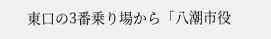東口の3番乗り場から「八潮市役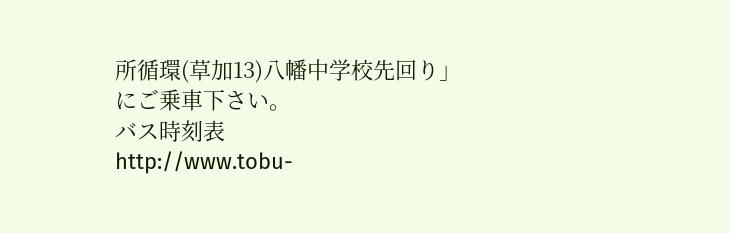所循環(草加13)八幡中学校先回り」
にご乗車下さい。
バス時刻表
http://www.tobu-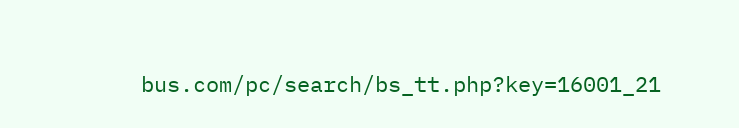bus.com/pc/search/bs_tt.php?key=16001_21